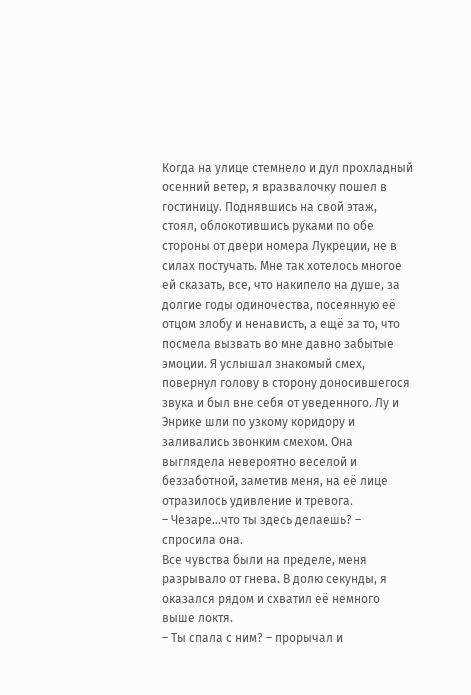Когда на улице стемнело и дул прохладный осенний ветер, я вразвалочку пошел в гостиницу. Поднявшись на свой этаж, стоял, облокотившись руками по обе стороны от двери номера Лукреции, не в силах постучать. Мне так хотелось многое ей сказать, все, что накипело на душе, за долгие годы одиночества, посеянную её отцом злобу и ненависть, а ещё за то, что посмела вызвать во мне давно забытые эмоции. Я услышал знакомый смех, повернул голову в сторону доносившегося звука и был вне себя от уведенного. Лу и Энрике шли по узкому коридору и заливались звонким смехом. Она выглядела невероятно веселой и беззаботной, заметив меня, на её лице отразилось удивление и тревога.
– Чезаре…что ты здесь делаешь? – спросила она.
Все чувства были на пределе, меня разрывало от гнева. В долю секунды, я оказался рядом и схватил её немного выше локтя.
– Ты спала с ним? – прорычал и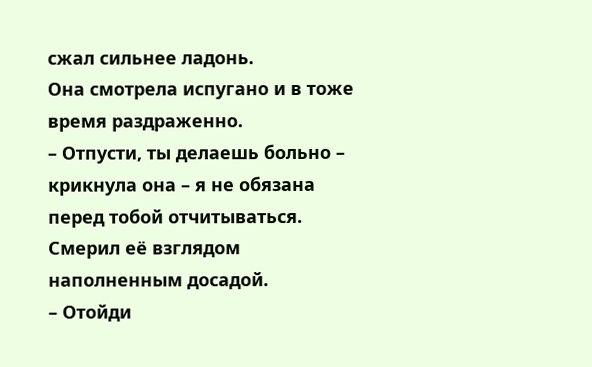сжал сильнее ладонь.
Она смотрела испугано и в тоже время раздраженно.
– Отпусти, ты делаешь больно – крикнула она – я не обязана перед тобой отчитываться.
Смерил её взглядом наполненным досадой.
– Отойди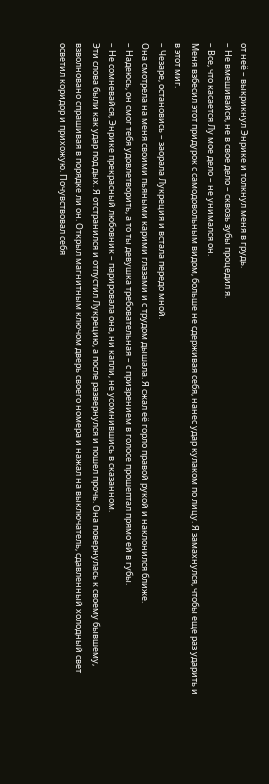от неё – выкрикнул Энрике и толкнул меня в грудь.
– Не вмешивайся, не в свое дело – сквозь зубы процедил я.
– Все, что касается Лу мое дело – не унимался он.
Меня взбесил этот придурок с самодовольным видом, больше не сдерживая себя, нанес удар кулаком по лицу. Я замахнулся, чтобы еще раз ударить и в этот миг.
– Чезаре, остановись – заорала Лукреция и встала передо мной.
Она смотрела на меня своими пьяными карими глазами и с трудом дышала. Я сжал её горло правой рукой и наклонился ближе.
– Надеюсь, он смог тебя удовлетворить, а то ты девушка требовательная – с призрением в голосе прошептал прямо ей в губы.
– Не сомневайся, Энрике прекрасный любовник – парировала она, ни капли, не усомнившись в сказанном.
Эти слова были как удар под дых. Я отстранился и отпустил Лукрецию, а после развернулся и пошел прочь. Она повернулась к своему бывшему, взволновано спрашивая в порядке ли он. Открыл магнитным ключом дверь своего номера и нажал на выключатель, сдавленный холодный свет осветил коридор и прихожую. Почувствовал себя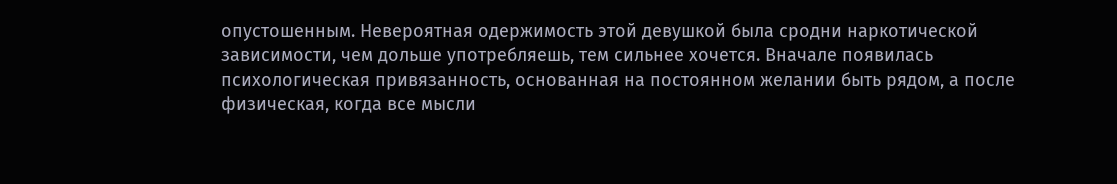опустошенным. Невероятная одержимость этой девушкой была сродни наркотической зависимости, чем дольше употребляешь, тем сильнее хочется. Вначале появилась психологическая привязанность, основанная на постоянном желании быть рядом, а после физическая, когда все мысли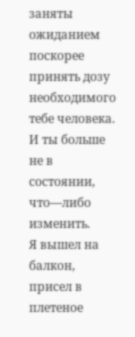заняты ожиданием поскорее принять дозу необходимого тебе человека. И ты больше не в состоянии, что—либо изменить.
Я вышел на балкон, присел в плетеное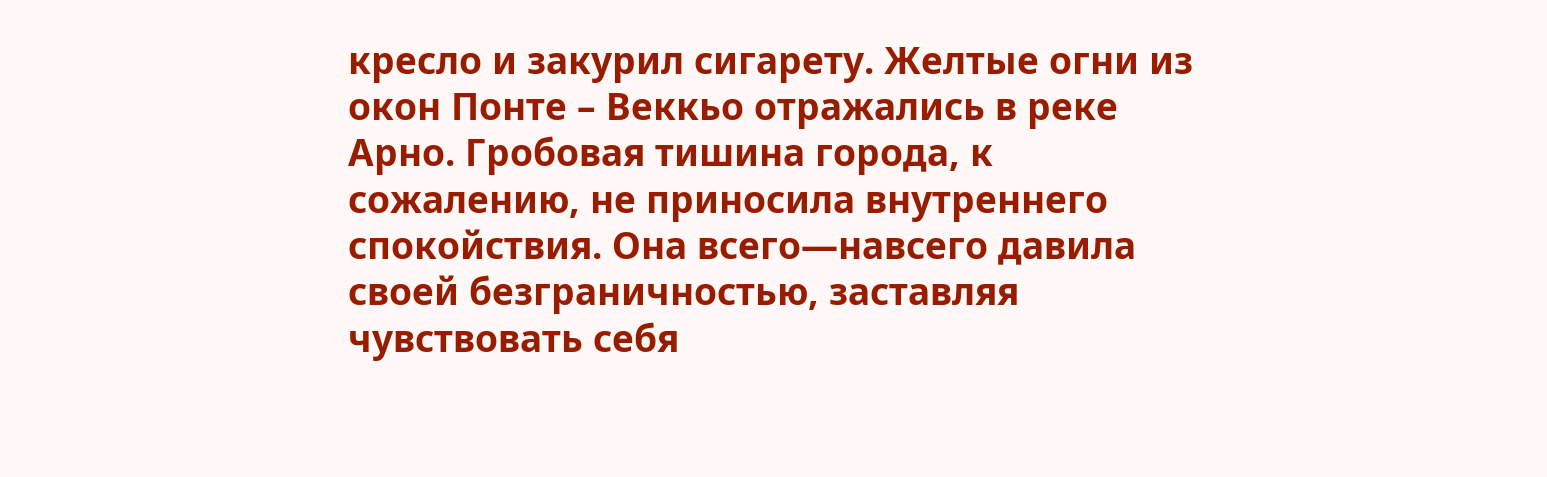кресло и закурил сигарету. Желтые огни из окон Понте – Веккьо отражались в реке Арно. Гробовая тишина города, к сожалению, не приносила внутреннего спокойствия. Она всего—навсего давила своей безграничностью, заставляя чувствовать себя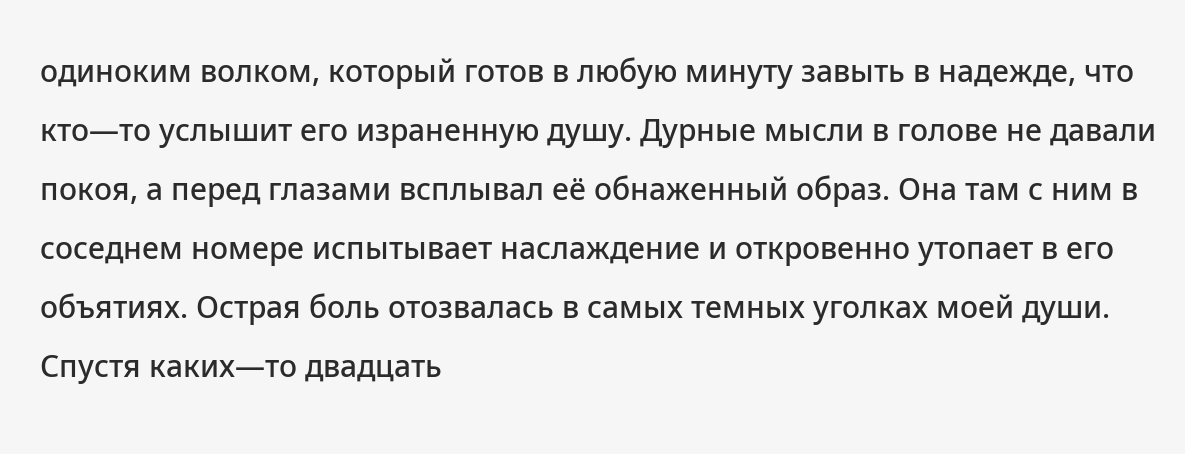одиноким волком, который готов в любую минуту завыть в надежде, что кто—то услышит его израненную душу. Дурные мысли в голове не давали покоя, а перед глазами всплывал её обнаженный образ. Она там с ним в соседнем номере испытывает наслаждение и откровенно утопает в его объятиях. Острая боль отозвалась в самых темных уголках моей души. Спустя каких—то двадцать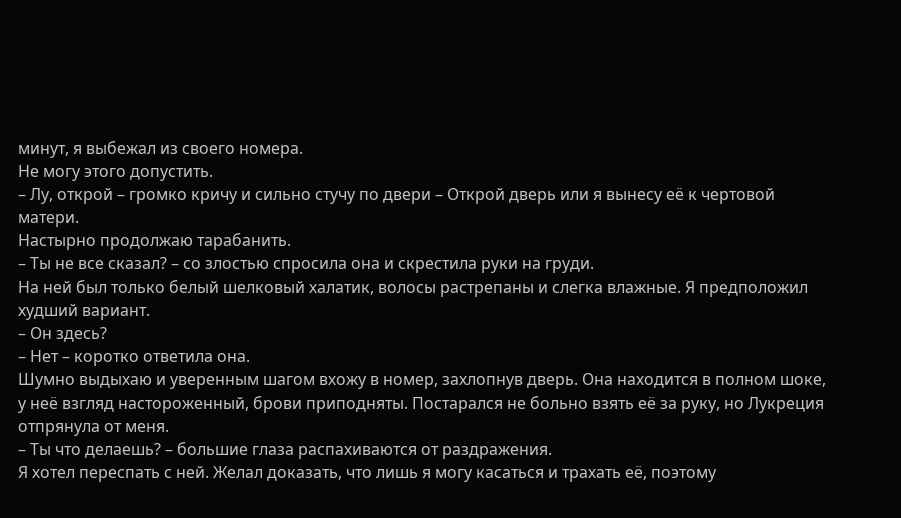минут, я выбежал из своего номера.
Не могу этого допустить.
– Лу, открой – громко кричу и сильно стучу по двери – Открой дверь или я вынесу её к чертовой матери.
Настырно продолжаю тарабанить.
– Ты не все сказал? – со злостью спросила она и скрестила руки на груди.
На ней был только белый шелковый халатик, волосы растрепаны и слегка влажные. Я предположил худший вариант.
– Он здесь?
– Нет – коротко ответила она.
Шумно выдыхаю и уверенным шагом вхожу в номер, захлопнув дверь. Она находится в полном шоке, у неё взгляд настороженный, брови приподняты. Постарался не больно взять её за руку, но Лукреция отпрянула от меня.
– Ты что делаешь? – большие глаза распахиваются от раздражения.
Я хотел переспать с ней. Желал доказать, что лишь я могу касаться и трахать её, поэтому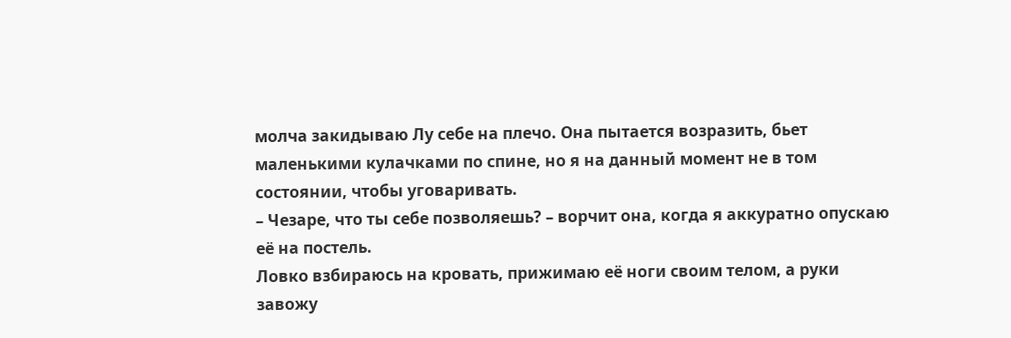молча закидываю Лу себе на плечо. Она пытается возразить, бьет маленькими кулачками по спине, но я на данный момент не в том состоянии, чтобы уговаривать.
– Чезаре, что ты себе позволяешь? – ворчит она, когда я аккуратно опускаю её на постель.
Ловко взбираюсь на кровать, прижимаю её ноги своим телом, а руки завожу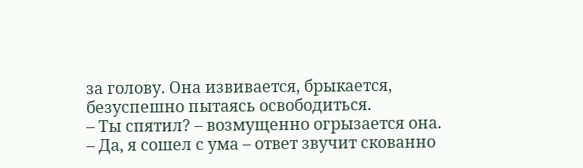за голову. Она извивается, брыкается, безуспешно пытаясь освободиться.
– Ты спятил? – возмущенно огрызается она.
– Да, я сошел с ума – ответ звучит скованно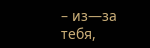– из—за тебя,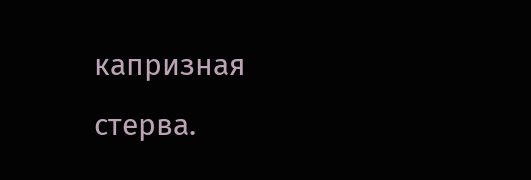капризная стерва.